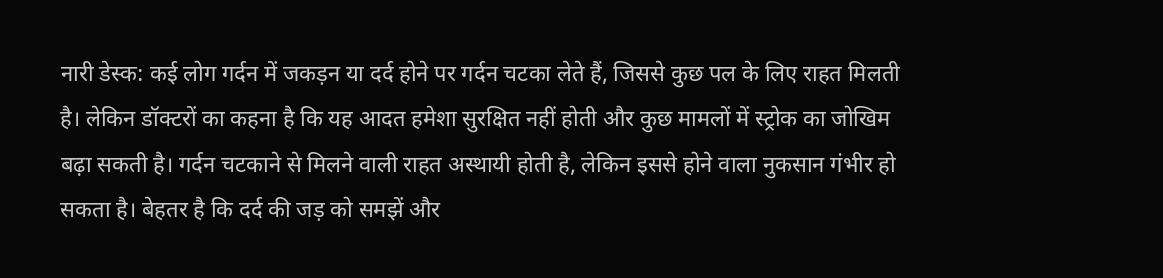नारी डेस्क: कई लोग गर्दन में जकड़न या दर्द होने पर गर्दन चटका लेते हैं, जिससे कुछ पल के लिए राहत मिलती है। लेकिन डॉक्टरों का कहना है कि यह आदत हमेशा सुरक्षित नहीं होती और कुछ मामलों में स्ट्रोक का जोखिम बढ़ा सकती है। गर्दन चटकाने से मिलने वाली राहत अस्थायी होती है, लेकिन इससे होने वाला नुकसान गंभीर हो सकता है। बेहतर है कि दर्द की जड़ को समझें और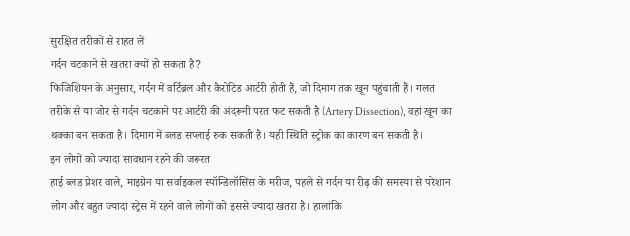सुरक्षित तरीकों से राहत लें
गर्दन चटकाने से खतरा क्यों हो सकता है?
फिजिशियन के अनुसार, गर्दन में वर्टिब्रल और कैरोटिड आर्टरी होती हैं, जो दिमाग तक खून पहुंचाती हैं। गलत तरीके से या जोर से गर्दन चटकाने पर आर्टरी की अंदरूनी परत फट सकती है (Artery Dissection), वहां खून का थक्का बन सकता है। दिमाग में ब्लड सप्लाई रुक सकती है। यही स्थिति स्ट्रोक का कारण बन सकती है।
इन लोगों को ज्यादा सावधान रहने की जरूरत
हाई ब्लड प्रेशर वाले, माइग्रेन या सर्वाइकल स्पॉन्डिलॉसिस के मरीज, पहले से गर्दन या रीढ़ की समस्या से परेशान लोग और बहुत ज्यादा स्ट्रेस में रहने वाले लोगों को इससे ज्यादा खतरा है। हालांकि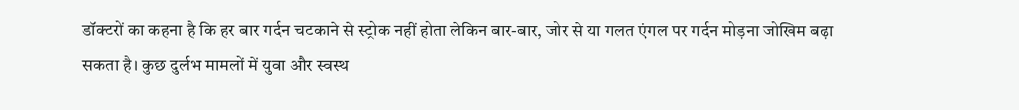डॉक्टरों का कहना है कि हर बार गर्दन चटकाने से स्ट्रोक नहीं होता लेकिन बार-बार, जोर से या गलत एंगल पर गर्दन मोड़ना जोखिम बढ़ा सकता है। कुछ दुर्लभ मामलों में युवा और स्वस्थ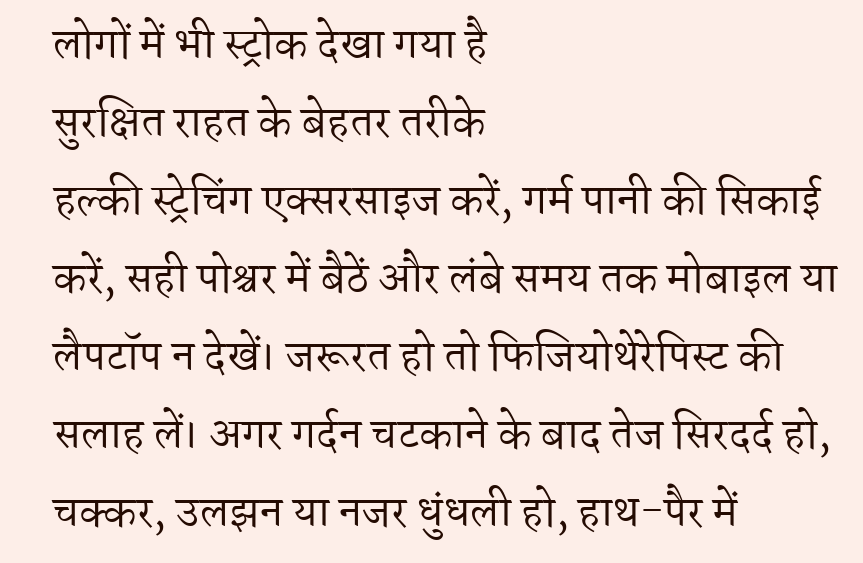लोगों में भी स्ट्रोक देखा गया है
सुरक्षित राहत के बेहतर तरीके
हल्की स्ट्रेचिंग एक्सरसाइज करें, गर्म पानी की सिकाई करें, सही पोश्चर में बैठें और लंबे समय तक मोबाइल या लैपटॉप न देखें। जरूरत हो तो फिजियोथेरेपिस्ट की सलाह लें। अगर गर्दन चटकाने के बाद तेज सिरदर्द हो, चक्कर, उलझन या नजर धुंधली हो, हाथ-पैर में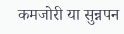कमजोरी या सुन्नपन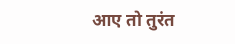आए तो तुरंत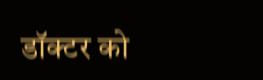डॉक्टर को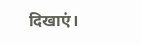दिखाएं।